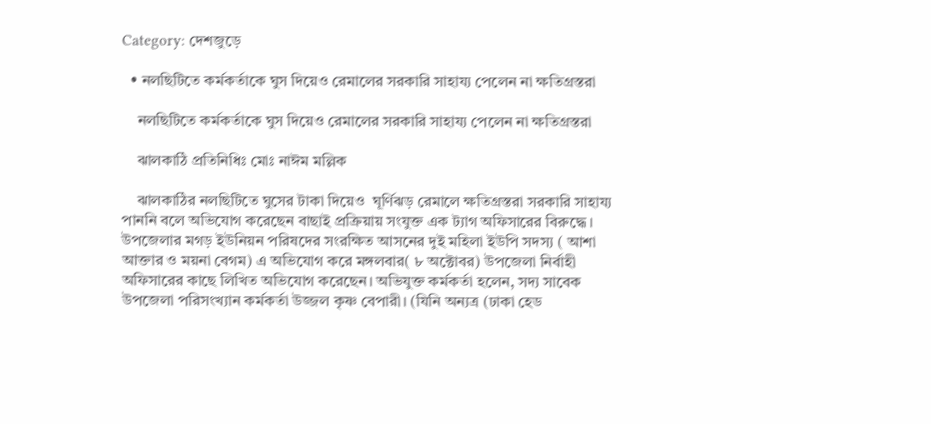Category: দেশজুড়ে

  • নলছিটিতে কর্মকর্তাকে ঘুস দিয়েও রেমালের সরকারি সাহায্য পেলেন না ক্ষতিগ্রস্তরা

    নলছিটিতে কর্মকর্তাকে ঘুস দিয়েও রেমালের সরকারি সাহায্য পেলেন না ক্ষতিগ্রস্তরা

    ঝালকাঠি প্রতিনিধিঃ মোঃ নাঈম মল্লিক

    ঝালকাঠির নলছিটিতে ঘুসের টাকা দিয়েও  ঘূর্ণিঝড় রেমালে ক্ষতিগ্রস্তরা সরকারি সাহায্য পাননি বলে অভিযোগ করেছেন বাছাই প্রক্রিয়ায় সংযুক্ত এক ট্যাগ অফিসারের বিরুদ্ধে। উপজেলার মগড় ইউনিয়ন পরিষদের সংরক্ষিত আসনের দুই মহিলা ইউপি সদস্য ( আশা আক্তার ও ময়না বেগম) এ অভিযোগ করে মঙ্গলবার( ৮ অক্টোবর) উপজেলা নির্বাহী অফিসারের কাছে লিখিত অভিযোগ করেছেন। অভিযুক্ত কর্মকর্তা হলেন, সদ্য সাবেক উপজেলা পরিসংখ্যান কর্মকর্তা উজ্জল কৃষ্ণ বেপারী। (যিনি অন্যত্র (ঢাকা হেড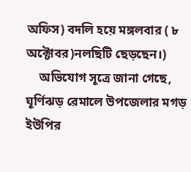অফিস) বদলি হয়ে মঙ্গলবার ( ৮ অক্টোবর)নলছিটি ছেড়ছেন।)
    অভিযোগ সূত্রে জানা গেছে, ঘূর্ণিঝড় রেমালে উপজেলার মগড় ইউপির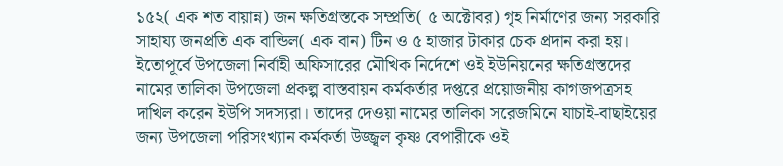১৫২( এক শত বায়ান্ন) জন ক্ষতিগ্রস্তকে সম্প্রতি( ৫ অক্টোবর) গৃহ নির্মাণের জন্য সরকারি সাহায্য জনপ্রতি এক বান্ডিল( এক বান) টিন ও ৫ হাজার টাকার চেক প্রদান করা হয়। ইতোপূর্বে উপজেলা নির্বাহী অফিসারের মৌখিক নির্দেশে ওই ইউনিয়নের ক্ষতিগ্রস্তদের নামের তালিকা উপজেলা প্রকল্প বাস্তবায়ন কর্মকর্তার দপ্তরে প্রয়োজনীয় কাগজপত্রসহ দাখিল করেন ইউপি সদস্যরা। তাদের দেওয়া নামের তালিকা সরেজমিনে যাচাই-বাছাইয়ের জন্য উপজেলা পরিসংখ্যান কর্মকর্তা উজ্জ্বল কৃষ্ণ বেপারীকে ওই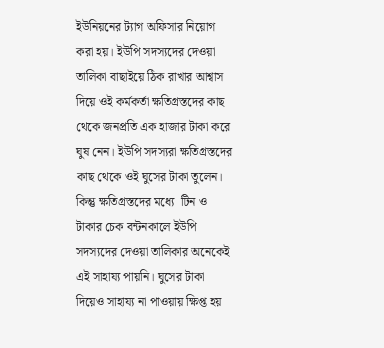ইউনিয়নের ট্যাগ অফিসার নিয়োগ করা হয়। ইউপি সদস্যদের দেওয়া তালিকা বাছাইয়ে ঠিক রাখার আশ্বাস দিয়ে ওই কর্মকর্তা ক্ষতিগ্রস্তদের কাছ থেকে জনপ্রতি এক হাজার টাকা করে ঘুষ নেন। ইউপি সদস্যরা ক্ষতিগ্রস্তদের কাছ থেকে ওই ঘুসের টাকা তুলেন। কিন্তু ক্ষতিগ্রস্তদের মধ্যে  টিন ও টাকার চেক বন্টনকালে ইউপি সদস্যদের দেওয়া তালিকার অনেকেই এই সাহায্য পায়নি। ঘুসের টাকা দিয়েও সাহায্য না পাওয়ায় ক্ষিপ্ত হয়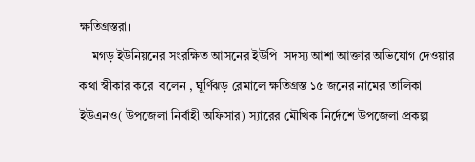ক্ষতিগ্রস্তরা।
    মগড় ইউনিয়নের সংরক্ষিত আসনের ইউপি  সদস্য আশা আক্তার অভিযোগ দেওয়ার কথা স্বীকার করে  বলেন , ঘূর্ণিঝড় রেমালে ক্ষতিগ্রস্ত ১৫ জনের নামের তালিকা ইউএনও( উপজেলা নির্বাহী অফিসার) স্যারের মৌখিক নির্দেশে উপজেলা প্রকল্প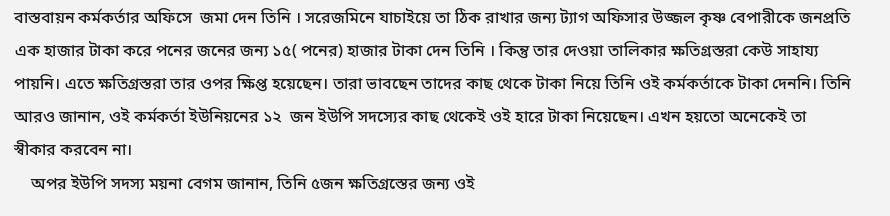বাস্তবায়ন কর্মকর্তার অফিসে  জমা দেন তিনি । সরেজমিনে যাচাইয়ে তা ঠিক রাখার জন্য ট্যাগ অফিসার উজ্জল কৃষ্ণ বেপারীকে জনপ্রতি এক হাজার টাকা করে পনের জনের জন্য ১৫( পনের) হাজার টাকা দেন তিনি । কিন্তু তার দেওয়া তালিকার ক্ষতিগ্রস্তরা কেউ সাহায্য পায়নি। এতে ক্ষতিগ্রস্তরা তার ওপর ক্ষিপ্ত হয়েছেন। তারা ভাবছেন তাদের কাছ থেকে টাকা নিয়ে তিনি ওই কর্মকর্তাকে টাকা দেননি। তিনি আরও জানান, ওই কর্মকর্তা ইউনিয়নের ১২  জন ইউপি সদস্যের কাছ থেকেই ওই হারে টাকা নিয়েছেন। এখন হয়তো অনেকেই তা স্বীকার করবেন না।
    অপর ইউপি সদস্য ময়না বেগম জানান, তিনি ৫জন ক্ষতিগ্রস্তের জন্য ওই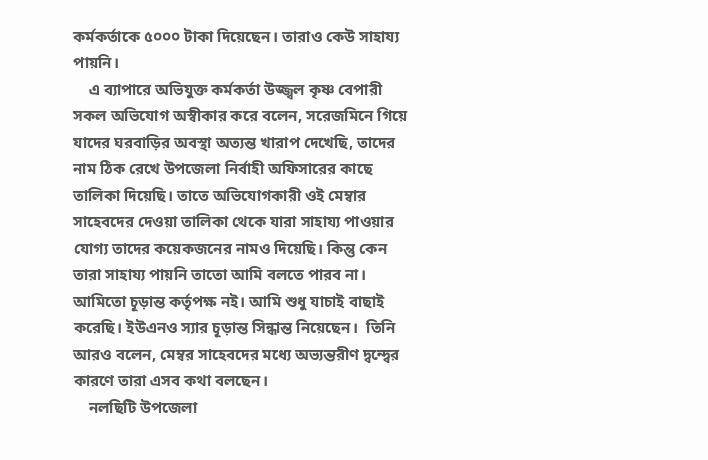কর্মকর্তাকে ৫০০০ টাকা দিয়েছেন। তারাও কেউ সাহায্য পায়নি।
    এ ব্যাপারে অভিযুক্ত কর্মকর্তা উজ্জ্বল কৃষ্ণ বেপারী সকল অভিযোগ অস্বীকার করে বলেন, সরেজমিনে গিয়ে যাদের ঘরবাড়ির অবস্থা অত্যন্ত খারাপ দেখেছি, তাদের নাম ঠিক রেখে উপজেলা নির্বাহী অফিসারের কাছে তালিকা দিয়েছি। তাতে অভিযোগকারী ওই মেম্বার সাহেবদের দেওয়া তালিকা থেকে যারা সাহায্য পাওয়ার যোগ্য তাদের কয়েকজনের নামও দিয়েছি। কিন্তু কেন তারা সাহায্য পায়নি তাতো আমি বলতে পারব না। আমিতো চূড়ান্ত কর্তৃপক্ষ নই। আমি শুধু যাচাই বাছাই করেছি। ইউএনও স্যার চূড়ান্ত সিন্ধান্ত নিয়েছেন।  তিনি আরও বলেন, মেম্বর সাহেবদের মধ্যে অভ্যন্তরীণ দ্বন্দ্বের কারণে তারা এসব কথা বলছেন।
    নলছিটি উপজেলা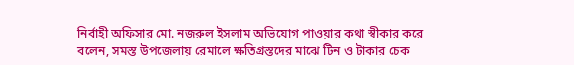নির্বাহী অফিসার মো. নজরুল ইসলাম অভিযোগ পাওয়ার কথা স্বীকার করে বলেন, সমস্ত উপজেলায় রেমালে ক্ষতিগ্রস্তদের মাঝে টিন ও টাকার চেক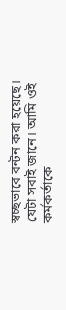স্বচ্ছভাবে বন্টন করা হয়েছে। যেটা সবাই জানে। আমি ওই কর্মকর্তাকে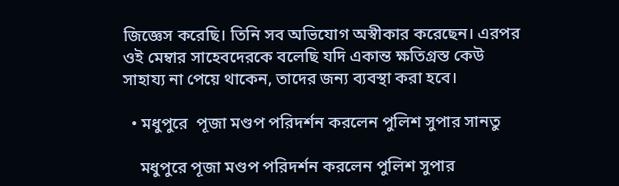জিজ্ঞেস করেছি। তিনি সব অভিযোগ অস্বীকার করেছেন। এরপর ওই মেম্বার সাহেবদেরকে বলেছি যদি একান্ত ক্ষতিগ্রস্ত কেউ সাহায্য না পেয়ে থাকেন, তাদের জন্য ব্যবস্থা করা হবে।

  • মধুপুরে  পূজা মণ্ডপ পরিদর্শন করলেন পুলিশ সুপার সানতু

    মধুপুরে পূজা মণ্ডপ পরিদর্শন করলেন পুলিশ সুপার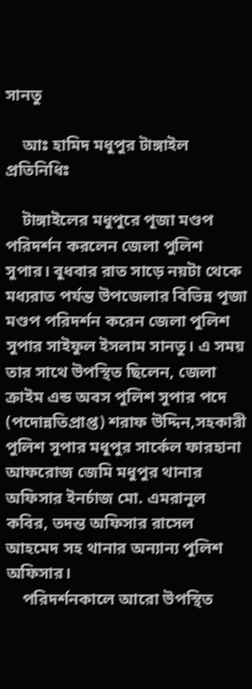সানতু

    আঃ হামিদ মধুপুর টাঙ্গাইল প্রতিনিধিঃ

    টাঙ্গাইলের মধুপুরে পূজা মণ্ডপ পরিদর্শন করলেন জেলা পুলিশ সুপার। বুধবার রাত সাড়ে নয়টা থেকে মধ্যরাত পর্যন্ত উপজেলার বিভিন্ন পূজা মণ্ডপ পরিদর্শন করেন জেলা পুলিশ সুপার সাইফুল ইসলাম সানতু। এ সময় তার সাথে উপস্থিত ছিলেন, জেলা ক্রাইম এন্ড অবস পুলিশ সুপার পদে (পদোন্নতিপ্রাপ্ত) শরাফ উদ্দিন,সহকারী পুলিশ সুপার মধুপুর সার্কেল ফারহানা আফরোজ জেমি মধুপুর থানার অফিসার ইনর্চাজ মো. এমরানুল কবির, তদন্ত অফিসার রাসেল আহমেদ সহ থানার অন্যান্য পুলিশ অফিসার।
    পরিদর্শনকালে আরো উপস্থিত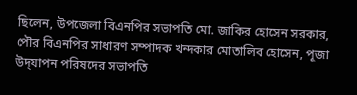ছিলেন, উপজেলা বিএনপির সভাপতি মো. জাকির হোসেন সরকার, পৌর বিএনপির সাধারণ সম্পাদক খন্দকার মোতালিব হোসেন, পূজা উদ্‌যাপন পরিষদের সভাপতি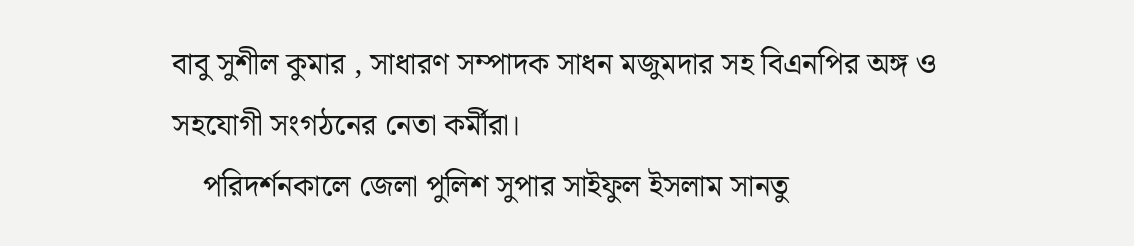বাবু সুশীল কুমার , সাধারণ সম্পাদক সাধন মজুমদার সহ বিএনপির অঙ্গ ও সহযোগী সংগঠনের নেতা কর্মীরা।
    পরিদর্শনকালে জেলা পুলিশ সুপার সাইফুল ইসলাম সানতু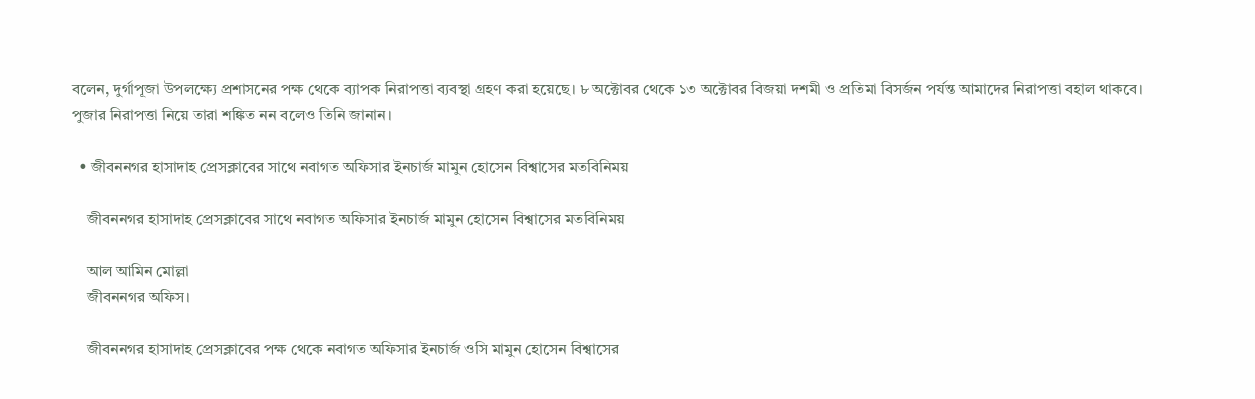বলেন, দুর্গাপূজা উপলক্ষ্যে প্রশাসনের পক্ষ থেকে ব্যাপক নিরাপত্তা ব্যবস্থা গ্রহণ করা হয়েছে। ৮ অক্টোবর থেকে ১৩ অক্টোবর বিজয়া দশমী ও প্রতিমা বিসর্জন পর্যন্ত আমাদের নিরাপত্তা বহাল থাকবে। পুজার নিরাপত্তা নিয়ে তারা শঙ্কিত নন বলেও তিনি জানান।

  • জীবননগর হাসাদাহ প্রেসক্লাবের সাথে নবাগত অফিসার ইনচার্জ মামুন হোসেন বিশ্বাসের মতবিনিময়

    জীবননগর হাসাদাহ প্রেসক্লাবের সাথে নবাগত অফিসার ইনচার্জ মামুন হোসেন বিশ্বাসের মতবিনিময়

    আল আমিন মোল্লা
    জীবননগর অফিস।

    জীবননগর হাসাদাহ প্রেসক্লাবের পক্ষ থেকে নবাগত অফিসার ইনচার্জ ওসি মামুন হোসেন বিশ্বাসের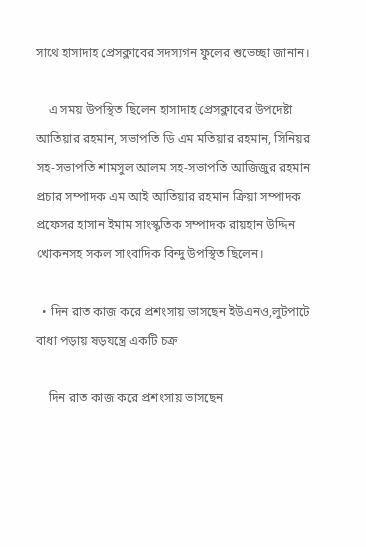সাথে হাসাদাহ প্রেসক্লাবের সদস্যগন ফুলের শুভেচ্ছা জানান।

    এ সময় উপস্থিত ছিলেন হাসাদাহ প্রেসক্লাবের উপদেষ্টা আতিয়ার রহমান, সভাপতি ডি এম মতিয়ার রহমান, সিনিয়র সহ-সভাপতি শামসুল আলম সহ-সভাপতি আজিজুর রহমান প্রচার সম্পাদক এম আই আতিয়ার রহমান ক্রিয়া সম্পাদক প্রফেসর হাসান ইমাম সাংস্কৃতিক সম্পাদক রায়হান উদ্দিন খোকনসহ সকল সাংবাদিক বিন্দু উপস্থিত ছিলেন।

  • দিন রাত কাজ করে প্রশংসায় ভাসছেন ইউএনও,লুটপাটে বাধা পড়ায় ষড়যন্ত্রে একটি চক্র

    দিন রাত কাজ করে প্রশংসায় ভাসছেন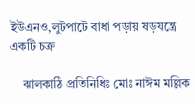ইউএনও,লুটপাটে বাধা পড়ায় ষড়যন্ত্রে একটি চক্র

    ঝালকাঠি প্রতিনিধিঃ মোঃ নাঈম মল্লিক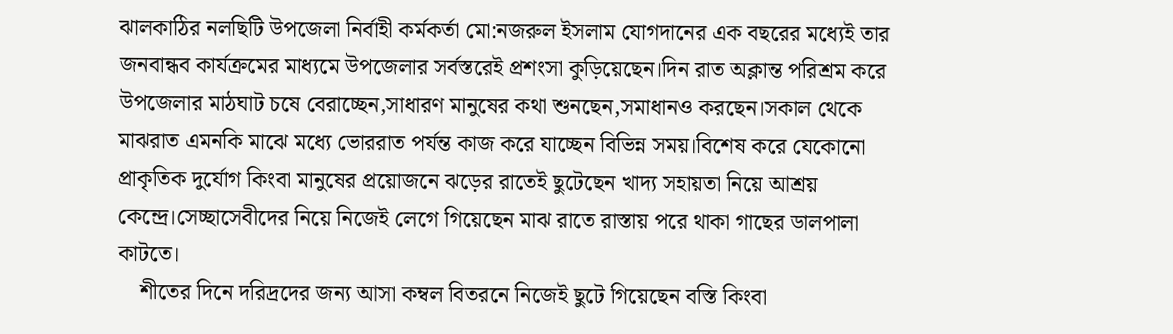ঝালকাঠির নলছিটি উপজেলা নির্বাহী কর্মকর্তা মো:নজরুল ইসলাম যোগদানের এক বছরের মধ্যেই তার জনবান্ধব কার্যক্রমের মাধ্যমে উপজেলার সর্বস্তরেই প্রশংসা কুড়িয়েছেন।দিন রাত অক্লান্ত পরিশ্রম করে উপজেলার মাঠঘাট চষে বেরাচ্ছেন,সাধারণ মানুষের কথা শুনছেন,সমাধানও করছেন।সকাল থেকে মাঝরাত এমনকি মাঝে মধ্যে ভোররাত পর্যন্ত কাজ করে যাচ্ছেন বিভিন্ন সময়।বিশেষ করে যেকোনো প্রাকৃতিক দুর্যোগ কিংবা মানুষের প্রয়োজনে ঝড়ের রাতেই ছুটেছেন খাদ্য সহায়তা নিয়ে আশ্রয় কেন্দ্রে।সেচ্ছাসেবীদের নিয়ে নিজেই লেগে গিয়েছেন মাঝ রাতে রাস্তায় পরে থাকা গাছের ডালপালা কাটতে।
    শীতের দিনে দরিদ্রদের জন্য আসা কম্বল বিতরনে নিজেই ছুটে গিয়েছেন বস্তি কিংবা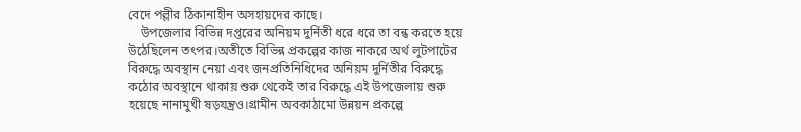বেদে পল্লীর ঠিকানাহীন অসহায়দের কাছে।
    উপজেলার বিভিন্ন দপ্তরের অনিয়ম দুর্নিতী ধরে ধরে তা বন্ধ করতে হয়ে উঠেছিলেন তৎপর।অতীতে বিভিন্ন প্রকল্পের কাজ নাকরে অর্থ লুটপাটের বিরুদ্ধে অবস্থান নেয়া এবং জনপ্রতিনিধিদের অনিয়ম দুর্নিতীর বিরুদ্ধে কঠোর অবস্থানে থাকায় শুরু থেকেই তার বিরুদ্ধে এই উপজেলায় শুরু হয়েছে নানামুখী ষড়যন্ত্রও।গ্রামীন অবকাঠামো উন্নয়ন প্রকল্পে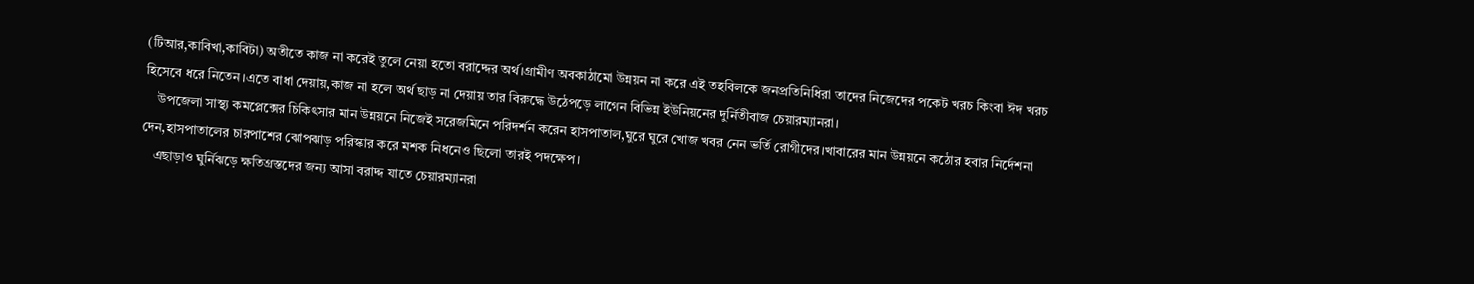(টিআর,কাবিখা,কাবিটা) অতীতে কাজ না করেই তুলে নেয়া হতো বরাদ্দের অর্থ।গ্রামীণ অবকাঠামো উন্নয়ন না করে এই তহবিলকে জনপ্রতিনিধিরা তাদের নিজেদের পকেট খরচ কিংবা ঈদ খরচ হিসেবে ধরে নিতেন।এতে বাধা দেয়ায়,কাজ না হলে অর্থ ছাড় না দেয়ায় তার বিরুদ্ধে উঠেপড়ে লাগেন বিভিন্ন ইউনিয়নের দুর্নিতীবাজ চেয়ারম্যানরা।
    উপজেলা সাস্থ্য কমপ্লেক্সের চিকিৎসার মান উন্নয়নে নিজেই সরেজমিনে পরিদর্শন করেন হাসপাতাল,ঘুরে ঘুরে খোজ খবর নেন ভর্তি রোগীদের।খাবারের মান উন্নয়নে কঠোর হবার নির্দেশনা দেন,হাসপাতালের চারপাশের ঝোপঝাড় পরিস্কার করে মশক নিধনেও ছিলো তারই পদক্ষেপ।
    এছাড়াও ঘুর্নিঝড়ে ক্ষতিগ্রস্তদের জন্য আসা বরাদ্দ যাতে চেয়ারম্যানরা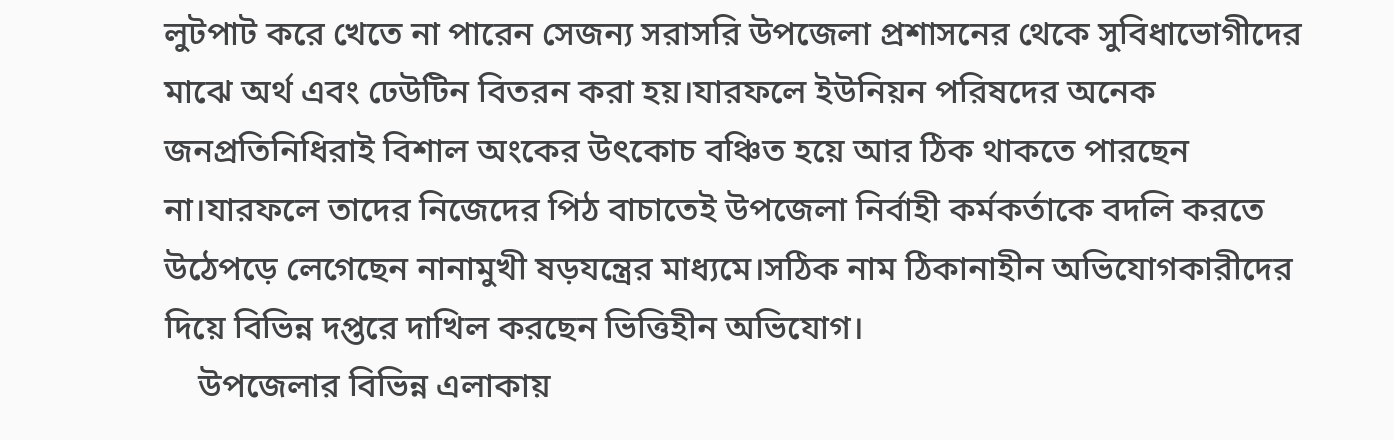লুটপাট করে খেতে না পারেন সেজন্য সরাসরি উপজেলা প্রশাসনের থেকে সুবিধাভোগীদের মাঝে অর্থ এবং ঢেউটিন বিতরন করা হয়।যারফলে ইউনিয়ন পরিষদের অনেক জনপ্রতিনিধিরাই বিশাল অংকের উৎকোচ বঞ্চিত হয়ে আর ঠিক থাকতে পারছেন না।যারফলে তাদের নিজেদের পিঠ বাচাতেই উপজেলা নির্বাহী কর্মকর্তাকে বদলি করতে উঠেপড়ে লেগেছেন নানামুখী ষড়যন্ত্রের মাধ্যমে।সঠিক নাম ঠিকানাহীন অভিযোগকারীদের দিয়ে বিভিন্ন দপ্তরে দাখিল করছেন ভিত্তিহীন অভিযোগ।
    উপজেলার বিভিন্ন এলাকায়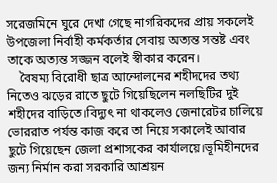সরেজমিনে ঘুরে দেখা গেছে নাগরিকদের প্রায় সকলেই উপজেলা নির্বাহী কর্মকর্তার সেবায় অত্যন্ত সন্তষ্ট এবং তাকে অত্যন্ত সজ্জন বলেই স্বীকার করেন।
    বৈষম্য বিরোধী ছাত্র আন্দোলনের শহীদদের তথ্য নিতেও ঝড়ের রাতে ছুটে গিয়েছিলেন নলছিটির দুই শহীদের বাড়িতে।বিদ্যুৎ না থাকলেও জেনারেটর চালিয়ে ভোররাত পর্যন্ত কাজ করে তা নিয়ে সকালেই আবার ছুটে গিয়েছেন জেলা প্রশাসকের কার্যালয়ে।ভূমিহীনদের জন্য নির্মান করা সরকারি আশ্রয়ন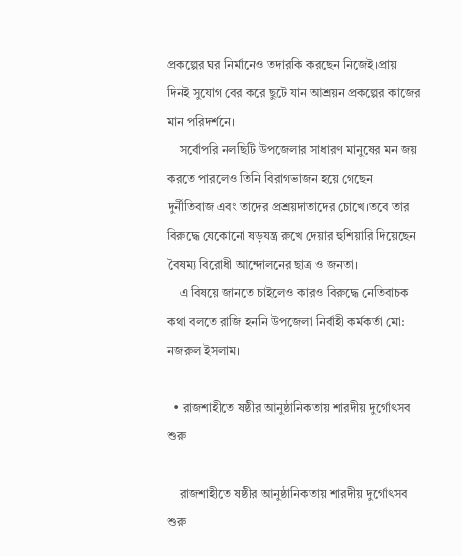প্রকল্পের ঘর নির্মানেও তদারকি করছেন নিজেই।প্রায় দিনই সুযোগ বের করে ছুটে যান আশ্রয়ন প্রকল্পের কাজের মান পরিদর্শনে।
    সর্বোপরি নলছিটি উপজেলার সাধারণ মানুষের মন জয় করতে পারলেও তিনি বিরাগভাজন হয়ে গেছেন দুর্নীতিবাজ এবং তাদের প্রশ্রয়দাতাদের চোখে।তবে তার বিরুদ্ধে যেকোনো ষড়যন্ত্র রুখে দেয়ার হুশিয়ারি দিয়েছেন বৈষম্য বিরোধী আন্দোলনের ছাত্র ও জনতা।
    এ বিষয়ে জানতে চাইলেও কারও বিরুদ্ধে নেতিবাচক কথা বলতে রাজি হননি উপজেলা নির্বাহী কর্মকর্তা মো: নজরুল ইসলাম।

  • রাজশাহীতে ষষ্ঠীর আনুষ্ঠানিকতায় শারদীয় দুর্গোৎসব শুরু

    রাজশাহীতে ষষ্ঠীর আনুষ্ঠানিকতায় শারদীয় দুর্গোৎসব শুরু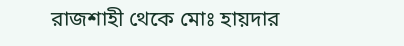রাজশাহী থেকে মোঃ হায়দার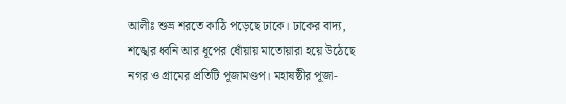আলীঃ শুভ্র শরতে কাঠি পড়েছে ঢাকে। ঢাকের বাদ্য, শঙ্খের ধ্বনি আর ধূপের ধোঁয়ায় মাতোয়ারা হয়ে উঠেছে নগর ও গ্রামের প্রতিটি পূজামণ্ডপ। মহাষষ্ঠীর পূজা-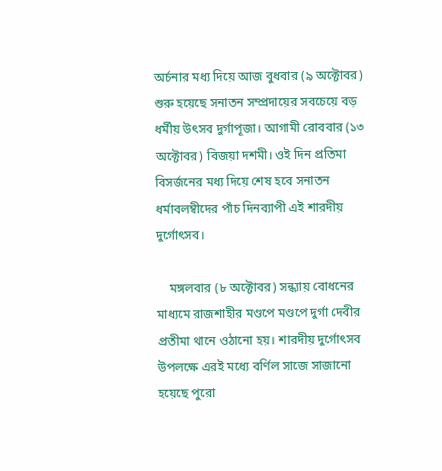অর্চনার মধ্য দিয়ে আজ বুধবার (৯ অক্টোবর) শুরু হয়েছে সনাতন সম্প্রদায়ের সবচেয়ে বড় ধর্মীয় উৎসব দুর্গাপূজা। আগামী রোববার (১৩ অক্টোবর) বিজয়া দশমী। ওই দিন প্রতিমা বিসর্জনের মধ্য দিয়ে শেষ হবে সনাতন ধর্মাবলম্বীদের পাঁচ দিনব্যাপী এই শারদীয় দুর্গোৎসব।

    মঙ্গলবার (৮ অক্টোবর) সন্ধ্যায় বোধনের মাধ্যমে রাজশাহীর মণ্ডপে মণ্ডপে দুর্গা দেবীর প্রতীমা থানে ওঠানো হয়। শারদীয় দুর্গোৎসব উপলক্ষে এরই মধ্যে বর্ণিল সাজে সাজানো হয়েছে পুরো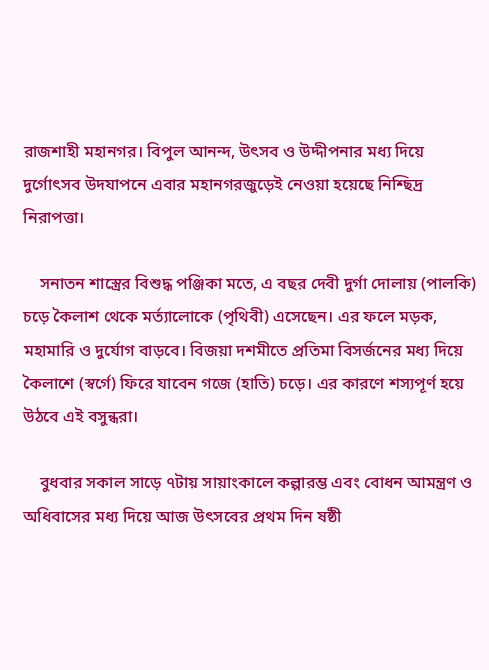রাজশাহী মহানগর। বিপুল আনন্দ, উৎসব ও উদ্দীপনার মধ্য দিয়ে দুর্গোৎসব উদযাপনে এবার মহানগরজুড়েই নেওয়া হয়েছে নিশ্ছিদ্র নিরাপত্তা।

    সনাতন শাস্ত্রের বিশুদ্ধ পঞ্জিকা মতে, এ বছর দেবী দুর্গা দোলায় (পালকি) চড়ে কৈলাশ থেকে মর্ত্যালোকে (পৃথিবী) এসেছেন। এর ফলে মড়ক, মহামারি ও দুর্যোগ বাড়বে। বিজয়া দশমীতে প্রতিমা বিসর্জনের মধ্য দিয়ে কৈলাশে (স্বর্গে) ফিরে যাবেন গজে (হাতি) চড়ে। এর কারণে শস্যপূর্ণ হয়ে উঠবে এই বসুন্ধরা।

    বুধবার সকাল সাড়ে ৭টায় সায়াংকালে কল্পারম্ভ এবং বোধন আমন্ত্রণ ও অধিবাসের মধ্য দিয়ে আজ উৎসবের প্রথম দিন ষষ্ঠী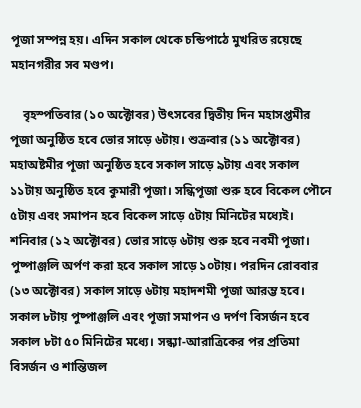পূজা সম্পন্ন হয়। এদিন সকাল থেকে চন্ডিপাঠে মুখরিত রয়েছে মহানগরীর সব মণ্ডপ।

    বৃহস্পতিবার (১০ অক্টোবর) উৎসবের দ্বিতীয় দিন মহাসপ্তমীর পূজা অনুষ্ঠিত হবে ভোর সাড়ে ৬টায়। শুক্রবার (১১ অক্টোবর) মহাঅষ্টমীর পূজা অনুষ্ঠিত হবে সকাল সাড়ে ৯টায় এবং সকাল ১১টায় অনুষ্ঠিত হবে কুমারী পূজা। সন্ধিপূজা শুরু হবে বিকেল পৌনে ৫টায় এবং সমাপন হবে বিকেল সাড়ে ৫টায় মিনিটের মধ্যেই। শনিবার (১২ অক্টোবর) ভোর সাড়ে ৬টায় শুরু হবে নবমী পূজা। পুষ্পাঞ্জলি অর্পণ করা হবে সকাল সাড়ে ১০টায়। পরদিন রোববার (১৩ অক্টোবর) সকাল সাড়ে ৬টায় মহাদশমী পূজা আরম্ভ হবে। সকাল ৮টায় পুষ্পাঞ্জলি এবং পূজা সমাপন ও দর্পণ বিসর্জন হবে সকাল ৮টা ৫০ মিনিটের মধ্যে। সন্ধ্যা-আরাত্রিকের পর প্রতিমা বিসর্জন ও শান্তিজল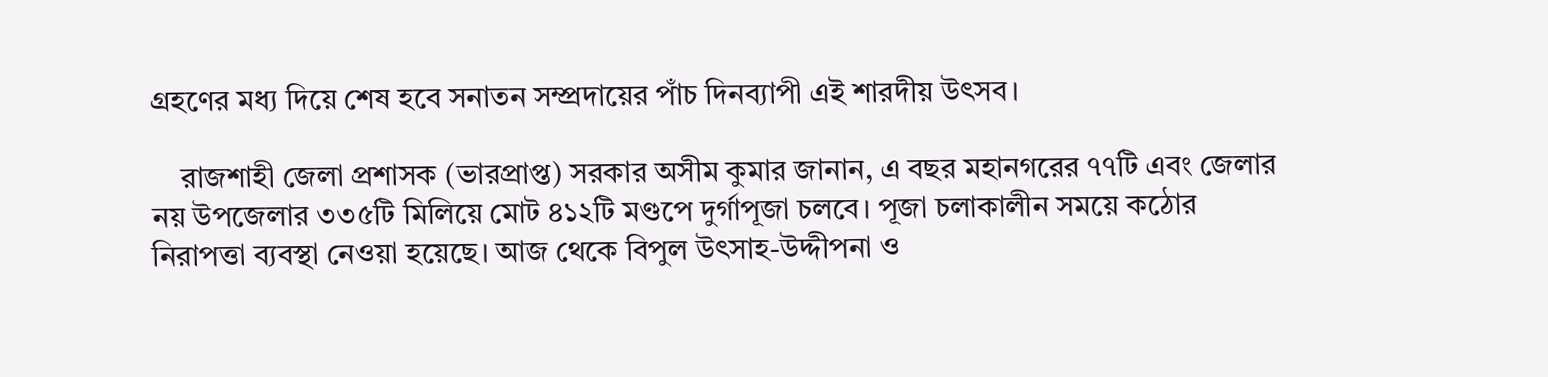গ্রহণের মধ্য দিয়ে শেষ হবে সনাতন সম্প্রদায়ের পাঁচ দিনব্যাপী এই শারদীয় উৎসব।

    রাজশাহী জেলা প্রশাসক (ভারপ্রাপ্ত) সরকার অসীম কুমার জানান, এ বছর মহানগরের ৭৭টি এবং জেলার নয় উপজেলার ৩৩৫টি মিলিয়ে মোট ৪১২টি মণ্ডপে দুর্গাপূজা চলবে। পূজা চলাকালীন সময়ে কঠোর নিরাপত্তা ব্যবস্থা নেওয়া হয়েছে। আজ থেকে বিপুল উৎসাহ-উদ্দীপনা ও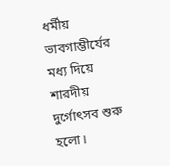ধর্মীয় ভাবগাম্ভীর্যের মধ্য দিয়ে শারদীয় দুর্গোৎসব শুরু হলো।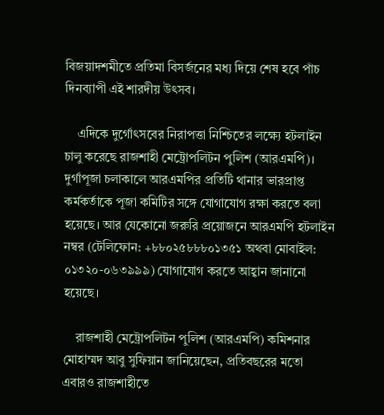বিজয়াদশমীতে প্রতিমা বিসর্জনের মধ্য দিয়ে শেষ হবে পাঁচ দিনব্যাপী এই শারদীয় উৎসব।

    এদিকে দুর্গোৎসবের নিরাপত্তা নিশ্চিতের লক্ষ্যে হটলাইন চালু করেছে রাজশাহী মেট্রোপলিটন পুলিশ (আরএমপি)। দুর্গাপূজা চলাকালে আরএমপির প্রতিটি থানার ভারপ্রাপ্ত কর্মকর্তাকে পূজা কমিটির সঙ্গে যোগাযোগ রক্ষা করতে বলা হয়েছে। আর যেকোনো জরুরি প্রয়োজনে আরএমপি হটলাইন নম্বর (টেলিফোন: +৮৮০২৫৮৮৮০১৩৫১ অথবা মোবাইল: ০১৩২০-০৬৩৯৯৯) যোগাযোগ করতে আহ্বান জানানো হয়েছে।

    রাজশাহী মেট্রোপলিটন পুলিশ (আরএমপি) কমিশনার মোহাম্মদ আবু সুফিয়ান জানিয়েছেন, প্রতিবছরের মতো এবারও রাজশাহীতে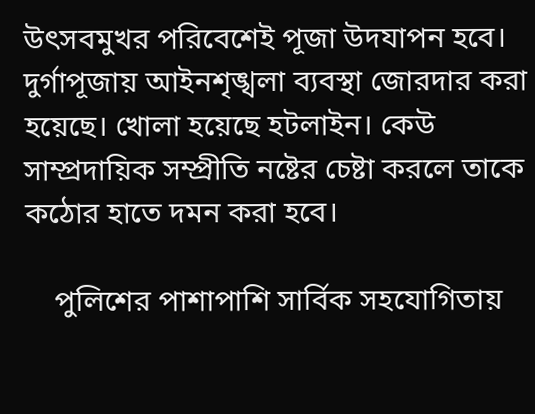উৎসবমুখর পরিবেশেই পূজা উদযাপন হবে। দুর্গাপূজায় আইনশৃঙ্খলা ব্যবস্থা জোরদার করা হয়েছে। খোলা হয়েছে হটলাইন। কেউ সাম্প্রদায়িক সম্প্রীতি নষ্টের চেষ্টা করলে তাকে কঠোর হাতে দমন করা হবে।

    পুলিশের পাশাপাশি সার্বিক সহযোগিতায়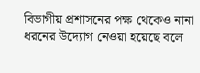বিভাগীয় প্রশাসনের পক্ষ থেকেও নানা ধরনের উদ্যোগ নেওয়া হয়েছে বলে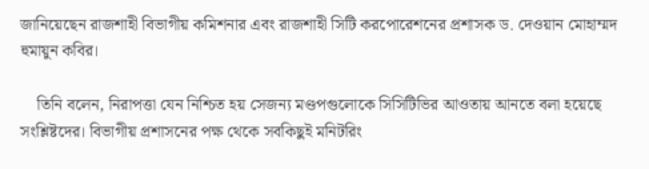জানিয়েছেন রাজশাহী বিভাগীয় কমিশনার এবং রাজশাহী সিটি করপোরেশনের প্রশাসক ড. দেওয়ান মোহাম্মদ হুমায়ুন কবির।

    তিনি বলেন, নিরাপত্তা যেন নিশ্চিত হয় সেজন্য মণ্ডপগুলোকে সিসিটিভির আওতায় আনতে বলা হয়েছে সংশ্লিষ্টদের। বিভাগীয় প্রশাসনের পক্ষ থেকে সবকিছুই মনিটরিং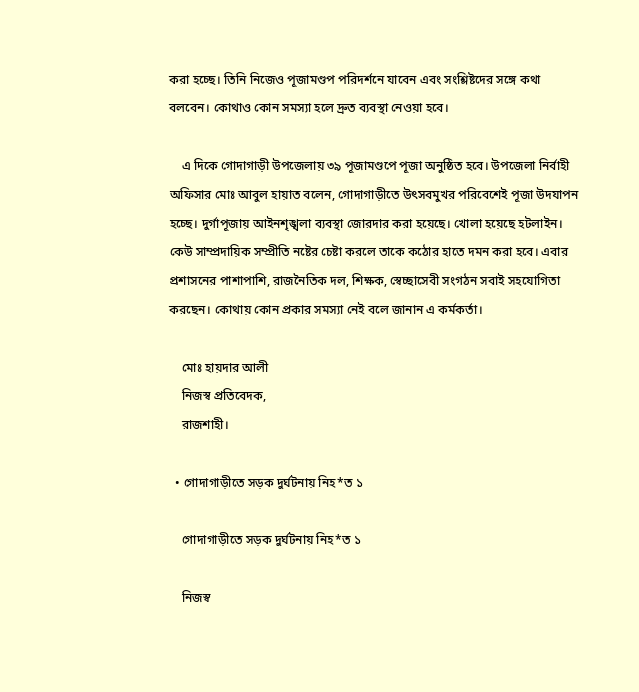করা হচ্ছে। তিনি নিজেও পূজামণ্ডপ পরিদর্শনে যাবেন এবং সংশ্লিষ্টদের সঙ্গে কথা বলবেন। কোথাও কোন সমস্যা হলে দ্রুত ব্যবস্থা নেওয়া হবে।

    এ দিকে গোদাগাড়ী উপজেলায় ৩৯ পূজামণ্ডপে পূজা অনুষ্ঠিত হবে। উপজেলা নির্বাহী অফিসার মোঃ আবুল হায়াত বলেন, গোদাগাড়ীতে উৎসবমুখর পরিবেশেই পূজা উদযাপন হচ্ছে। দুর্গাপূজায় আইনশৃঙ্খলা ব্যবস্থা জোরদার করা হয়েছে। খোলা হয়েছে হটলাইন। কেউ সাম্প্রদায়িক সম্প্রীতি নষ্টের চেষ্টা করলে তাকে কঠোর হাতে দমন করা হবে। এবার প্রশাসনের পাশাপাশি, রাজনৈতিক দল, শিক্ষক, স্বেচ্ছাসেবী সংগঠন সবাই সহযোগিতা করছেন। কোথায় কোন প্রকার সমস্যা নেই বলে জানান এ কর্মকর্তা।

    মোঃ হায়দার আলী
    নিজস্ব প্রতিবেদক,
    রাজশাহী।

  • গোদাগাড়ীতে সড়ক দুর্ঘটনায় নিহ*ত ১

    গোদাগাড়ীতে সড়ক দুর্ঘটনায় নিহ*ত ১

    নিজস্ব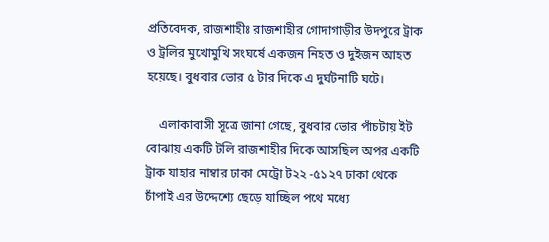প্রতিবেদক, রাজশাহীঃ রাজশাহীর গোদাগাড়ীর উদপুরে ট্রাক ও ট্রলির মুখোমুখি সংঘর্ষে একজন নিহত ও দুইজন আহত হয়েছে। বুধবার ভোর ৫ টার দিকে এ দুর্ঘটনাটি ঘটে।

    এলাকাবাসী সূত্রে জানা গেছে, বুধবার ভোর পাঁচটায় ইট বোঝায় একটি টলি রাজশাহীর দিকে আসছিল অপর একটি ট্রাক যাহার নাম্বার ঢাকা মেট্রো ট২২ -৫১২৭ ঢাকা থেকে চাঁপাই এর উদ্দেশ্যে ছেড়ে যাচ্ছিল পথে মধ্যে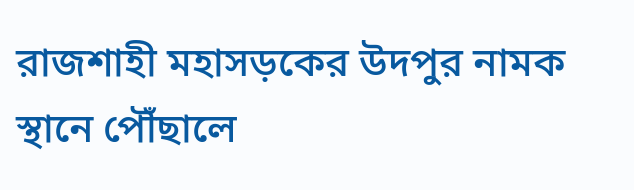রাজশাহী মহাসড়কের উদপুর নামক স্থানে পৌঁছালে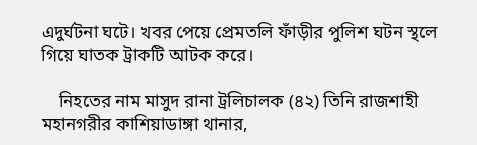এদুর্ঘটনা ঘটে। খবর পেয়ে প্রেমতলি ফাঁড়ীর পুলিশ ঘটন স্থলে গিয়ে ঘাতক ট্রাকটি আটক করে।

    নিহতের নাম মাসুদ রানা ট্রলিচালক (৪২) তিনি রাজশাহী মহানগরীর কাশিয়াডাঙ্গা থানার,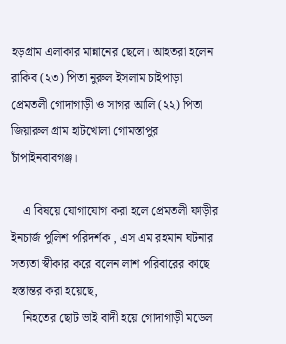হড়গ্রাম এলাকার মান্নানের ছেলে। আহতরা হলেন রাকিব (২৩) পিতা নুরুল ইসলাম চাইপাড়া প্রেমতলী গোদাগাড়ী ও সাগর আলি (২২) পিতা জিয়ারুল গ্রাম হাটখোলা গোমস্তাপুর চাঁপাইনবাবগঞ্জ।

    এ বিষয়ে যোগাযোগ করা হলে প্রেমতলী ফাড়ীর ইনচার্জ পুলিশ পরিদর্শক , এস এম রহমান ঘটনার সত্যতা স্বীকার করে বলেন লাশ পরিবারের কাছে হস্তান্তর করা হয়েছে,
    নিহতের ছোট ভাই বাদী হয়ে গোদাগাড়ী মডেল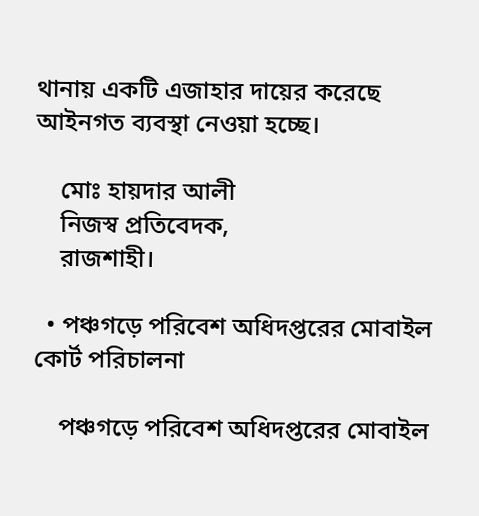থানায় একটি এজাহার দায়ের করেছে আইনগত ব্যবস্থা নেওয়া হচ্ছে।

    মোঃ হায়দার আলী
    নিজস্ব প্রতিবেদক,
    রাজশাহী।

  • পঞ্চগড়ে পরিবেশ অধিদপ্তরের মোবাইল কোর্ট পরিচালনা

    পঞ্চগড়ে পরিবেশ অধিদপ্তরের মোবাইল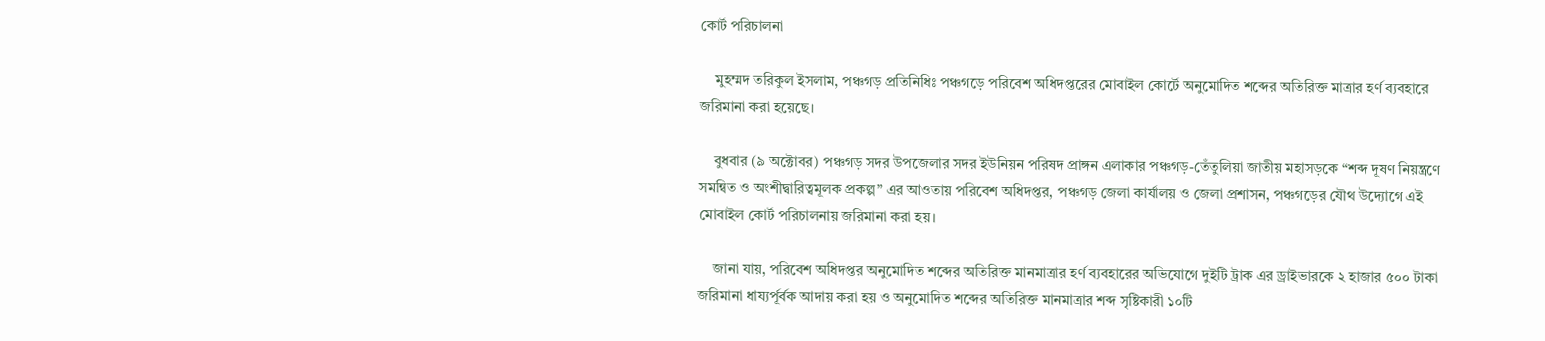কোর্ট পরিচালনা

    মুহম্মদ তরিকুল ইসলাম, পঞ্চগড় প্রতিনিধিঃ পঞ্চগড়ে পরিবেশ অধিদপ্তরের মোবাইল কোর্টে অনুমোদিত শব্দের অতিরিক্ত মাত্রার হর্ণ ব্যবহারে জরিমানা করা হয়েছে।

    বুধবার (৯ অক্টোবর) পঞ্চগড় সদর উপজেলার সদর ইউনিয়ন পরিষদ প্রাঙ্গন এলাকার পঞ্চগড়-তেঁতুলিয়া জাতীয় মহাসড়কে “শব্দ দূষণ নিয়ন্ত্রণে সমন্বিত ও অংশীদ্বারিত্বমূলক প্রকল্প” এর আওতায় পরিবেশ অধিদপ্তর, পঞ্চগড় জেলা কার্যালয় ও জেলা প্রশাসন, পঞ্চগড়ের যৌথ উদ্যোগে এই মোবাইল কোর্ট পরিচালনায় জরিমানা করা হয়।

    জানা যায়, পরিবেশ অধিদপ্তর অনুমোদিত শব্দের অতিরিক্ত মানমাত্রার হর্ণ ব্যবহারের অভিযোগে দুইটি ট্রাক এর ড্রাইভারকে ২ হাজার ৫০০ টাকা জরিমানা ধায্যর্পূর্বক আদায় করা হয় ও অনুমোদিত শব্দের অতিরিক্ত মানমাত্রার শব্দ সৃষ্টিকারী ১০টি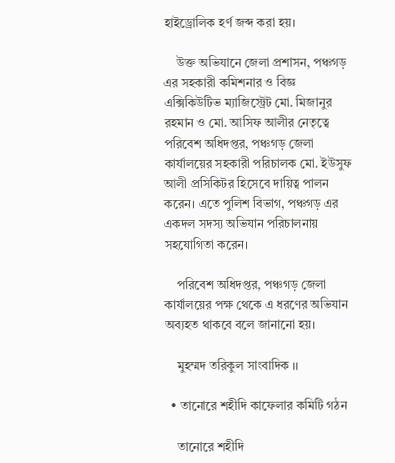হাইড্রোলিক হর্ণ জব্দ করা হয়।

    উক্ত অভিযানে জেলা প্রশাসন, পঞ্চগড় এর সহকারী কমিশনার ও বিজ্ঞ এক্সিকিউটিভ ম্যাজিস্ট্রেট মো. মিজানুর রহমান ও মো. আসিফ আলীর নেতৃত্বে পরিবেশ অধিদপ্তর, পঞ্চগড় জেলা কার্যালয়ের সহকারী পরিচালক মো. ইউসুফ আলী প্রসিকিটর হিসেবে দায়িত্ব পালন করেন। এতে পুলিশ বিভাগ, পঞ্চগড় এর একদল সদস্য অভিযান পরিচালনায় সহযোগিতা করেন।

    পরিবেশ অধিদপ্তর, পঞ্চগড় জেলা কার্যালয়ের পক্ষ থেকে এ ধরণের অভিযান অব্যহত থাকবে বলে জানানো হয়।

    মুহম্মদ তরিকুল সাংবাদিক ।।

  • তানোরে শহীদি কাফেলার কমিটি গঠন

    তানোরে শহীদি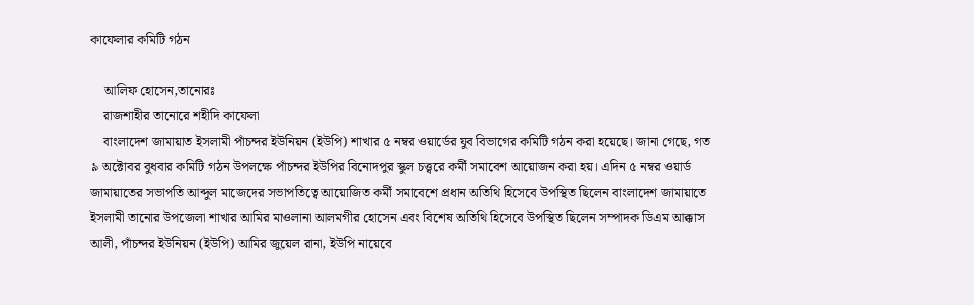কাফেলার কমিটি গঠন

    আলিফ হোসেন,তানোরঃ
    রাজশাহীর তানোরে শহীদি কাফেলা
    বাংলাদেশ জামায়াত ইসলামী পাঁচন্দর ইউনিয়ন (ইউপি) শাখার ৫ নম্বর ওয়ার্ডের যুব বিভাগের কমিটি গঠন করা হয়েছে। জানা গেছে, গত ৯ অক্টোবর বুধবার কমিটি গঠন উপলক্ষে পাঁচন্দর ইউপির বিনোদপুর স্কুল চত্ত্বরে কর্মী সমাবেশ আয়োজন করা হয়। এদিন ৫ নম্বর ওয়ার্ড জামায়াতের সভাপতি আব্দুল মাজেদের সভাপতিত্বে আয়োজিত কর্মী সমাবেশে প্রধান অতিথি হিসেবে উপস্থিত ছিলেন বাংলাদেশ জামায়াতে ইসলামী তানোর উপজেলা শাখার আমির মাওলানা আলমগীর হোসেন এবং বিশেষ অতিথি হিসেবে উপস্থিত ছিলেন সম্পাদক ডিএম আক্কাস আলী, পাঁচন্দর ইউনিয়ন (ইউপি) আমির জুয়েল রানা, ইউপি নায়েবে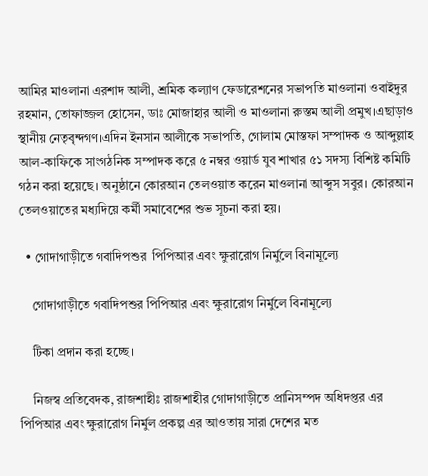আমির মাওলানা এরশাদ আলী, শ্রমিক কল্যাণ ফেডারেশনের সভাপতি মাওলানা ওবাইদুর রহমান, তোফাজ্জল হোসেন, ডাঃ মোজাহার আলী ও মাওলানা রুস্তম আলী প্রমুখ।এছাড়াও স্থানীয় নেতৃবৃন্দগণ।এদিন ইনসান আলীকে সভাপতি, গোলাম মোস্তফা সম্পাদক ও আব্দুল্লাহ আল-কাফিকে সাংগঠনিক সম্পাদক করে ৫ নম্বর ওয়ার্ড যুব শাখার ৫১ সদস্য বিশিষ্ট কমিটি গঠন করা হয়েছে। অনুষ্ঠানে কোরআন তেলওয়াত করেন মাওলানা আব্দুস সবুর। কোরআন তেলওয়াতের মধ্যদিয়ে কর্মী সমাবেশের শুভ সূচনা করা হয়।

  • গোদাগাড়ীতে গবাদিপশুর  পিপিআর এবং ক্ষুরারোগ নির্মুলে বিনামূল্যে

    গোদাগাড়ীতে গবাদিপশুর পিপিআর এবং ক্ষুরারোগ নির্মুলে বিনামূল্যে

    টিকা প্রদান করা হচ্ছে।

    নিজস্ব প্রতিবেদক, রাজশাহীঃ রাজশাহীর গোদাগাড়ীতে প্রানিসম্পদ অধিদপ্তর এর পিপিআর এবং ক্ষুরারোগ নির্মুল প্রকল্প এর আওতায় সারা দেশের মত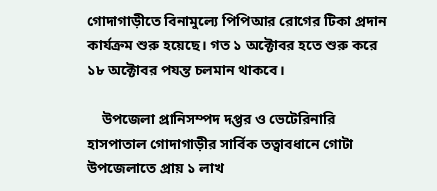গোদাগাড়ীতে বিনামুল্যে পিপিআর রোগের টিকা প্রদান কার্যক্রম শুরু হয়েছে। গত ১ অক্টোবর হতে শুরু করে ১৮ অক্টোবর পযন্ত চলমান থাকবে।

    উপজেলা প্রানিসম্পদ দপ্তর ও ভেটেরিনারি হাসপাতাল গোদাগাড়ীর সার্বিক তত্বাবধানে গোটা উপজেলাতে প্রায় ১ লাখ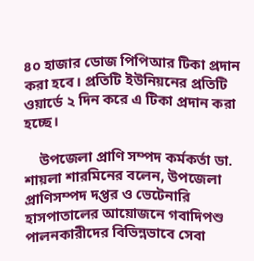৪০ হাজার ডোজ পিপিআর টিকা প্রদান করা হবে। প্রতিটি ইউনিয়নের প্রতিটি ওয়ার্ডে ২ দিন করে এ টিকা প্রদান করা হচ্ছে।

    উপজেলা প্রাণি সম্পদ কর্মকর্তা ডা. শায়লা শারমিনের বলেন, উপজেলা প্রাণিসম্পদ দপ্তর ও ভেটেনারি হাসপাতালের আয়োজনে গবাদিপশু পালনকারীদের বিভিন্নভাবে সেবা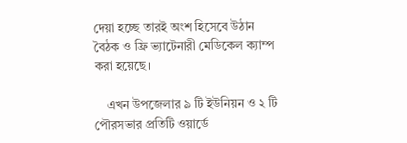দেয়া হচ্ছে তারই অংশ হিসেবে উঠান বৈঠক ও ফ্রি ভ্যাটেনারী মেডিকেল ক্যাম্প করা হয়েছে।

    এখন উপজেলার ৯ টি ইউনিয়ন ও ২ টি পৌরসভার প্রতিটি ওয়ার্ডে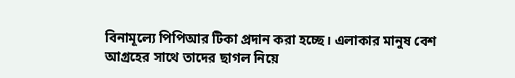বিনামূল্যে পিপিআর টিকা প্রদান করা হচ্ছে। এলাকার মানুষ বেশ আগ্রহের সাথে তাদের ছাগল নিয়ে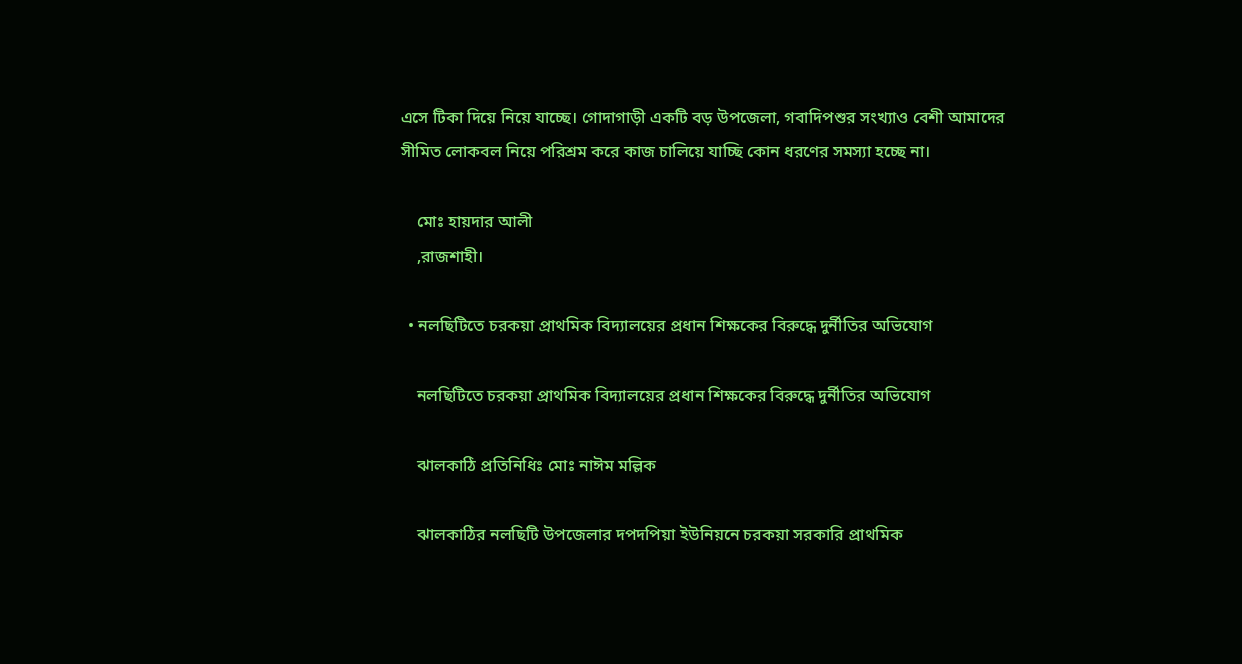এসে টিকা দিয়ে নিয়ে যাচ্ছে। গোদাগাড়ী একটি বড় উপজেলা, গবাদিপশুর সংখ্যাও বেশী আমাদের সীমিত লোকবল নিয়ে পরিশ্রম করে কাজ চালিয়ে যাচ্ছি কোন ধরণের সমস্যা হচ্ছে না।

    মোঃ হায়দার আলী
    ,রাজশাহী।

  • নলছিটিতে চরকয়া প্রাথমিক বিদ্যালয়ের প্রধান শিক্ষকের বিরুদ্ধে দুর্নীতির অভিযোগ

    নলছিটিতে চরকয়া প্রাথমিক বিদ্যালয়ের প্রধান শিক্ষকের বিরুদ্ধে দুর্নীতির অভিযোগ

    ঝালকাঠি প্রতিনিধিঃ মোঃ নাঈম মল্লিক

    ঝালকাঠির নলছিটি উপজেলার দপদপিয়া ইউনিয়নে চরকয়া সরকারি প্রাথমিক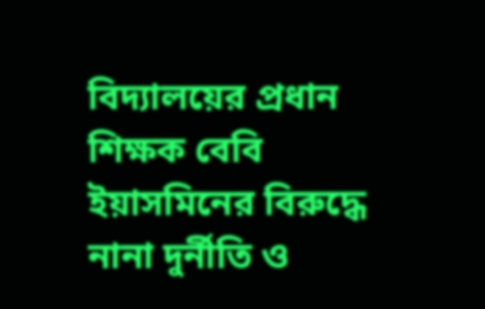বিদ্যালয়ের প্রধান শিক্ষক বেবি ইয়াসমিনের বিরুদ্ধে নানা দুর্নীতি ও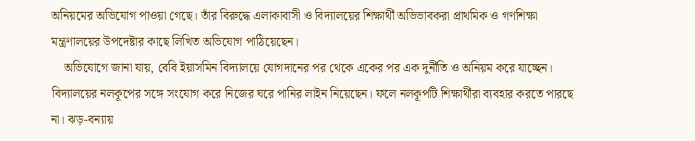অনিয়মের অভিযোগ পাওয়া গেছে। তাঁর বিরুদ্ধে এলাকাবাসী ও বিদ্যালয়ের শিক্ষার্থী অভিভাবকরা প্রাথমিক ও গণশিক্ষা মন্ত্রণালয়ের উপদেষ্টার কাছে লিখিত অভিযোগ পাঠিয়েছেন।
    অভিযোগে জানা যায়, বেবি ইয়াসমিন বিদ্যালয়ে যোগদানের পর থেকে একের পর এক দুর্নীতি ও অনিয়ম করে যাচ্ছেন। বিদ্যালয়ের নলকূপের সঙ্গে সংযোগ করে নিজের ঘরে পানির লাইন নিয়েছেন। ফলে নলকূপটি শিক্ষার্থীরা ব্যবহার করতে পারছে না। ঝড়-বন্যায়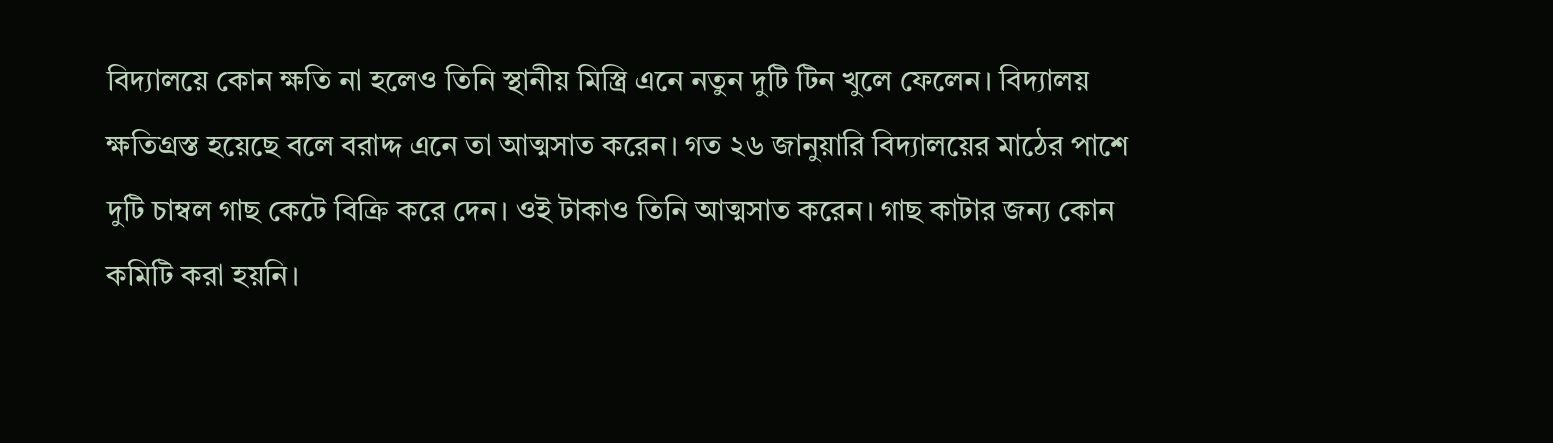বিদ্যালয়ে কোন ক্ষতি না হলেও তিনি স্থানীয় মিস্ত্রি এনে নতুন দুটি টিন খুলে ফেলেন। বিদ্যালয় ক্ষতিগ্রস্ত হয়েছে বলে বরাদ্দ এনে তা আত্মসাত করেন। গত ২৬ জানুয়ারি বিদ্যালয়ের মাঠের পাশে দুটি চাম্বল গাছ কেটে বিক্রি করে দেন। ওই টাকাও তিনি আত্মসাত করেন। গাছ কাটার জন্য কোন কমিটি করা হয়নি।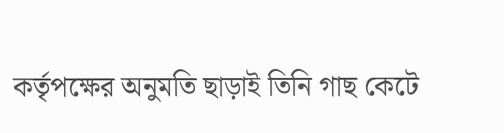কর্তৃপক্ষের অনুমতি ছাড়াই তিনি গাছ কেটে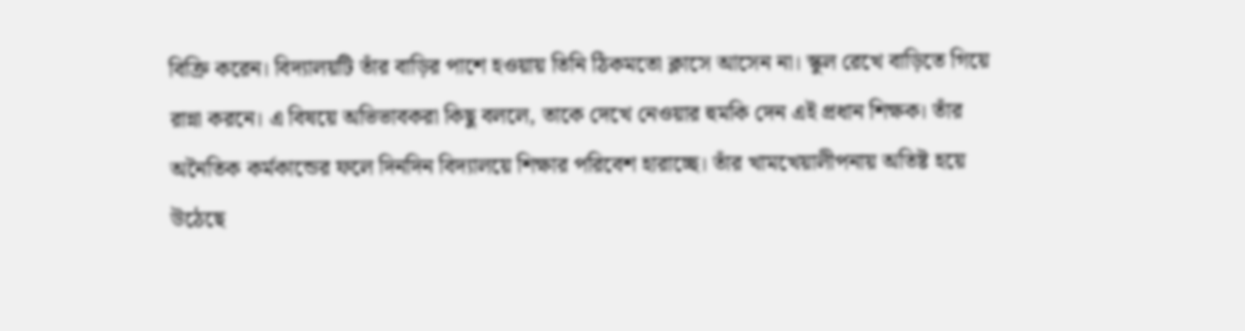বিক্রি করেন। বিদ্যালয়টি তাঁর বাড়ির পাশে হওয়ায় তিনি ঠিকমতো ক্লাসে আসেন না। স্কুল রেখে বাড়িতে গিয়ে রান্না করনে। এ বিষয়ে অভিভাবকরা কিছু বললে, তাকে দেখে নেওয়ার হুমকি দেন এই প্রধান শিক্ষক। তাঁর অনৈতিক কর্মকান্ডের ফলে দিনদিন বিদ্যালয়ে শিক্ষার পরিবেশ হারাচ্ছে। তাঁর খামখেয়ালীপনায় অতিষ্ট হয়ে উঠেছে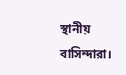স্থানীয় বাসিন্দারা।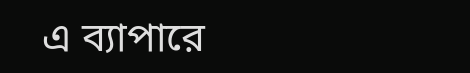এ ব্যাপারে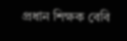প্রধান শিক্ষক বেবি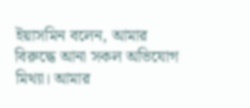ইয়াসমিন বলেন, আমার বিরুদ্ধে আনা সকল অভিযোগ মিথ্যা। আমার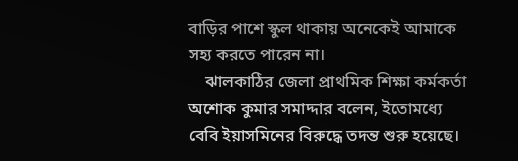বাড়ির পাশে স্কুল থাকায় অনেকেই আমাকে সহ্য করতে পারেন না।
    ঝালকাঠির জেলা প্রাথমিক শিক্ষা কর্মকর্তা অশোক কুমার সমাদ্দার বলেন, ইতোমধ্যে বেবি ইয়াসমিনের বিরুদ্ধে তদন্ত শুরু হয়েছে।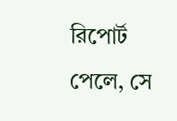রিপোর্ট পেলে, সে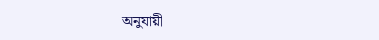অনুযায়ী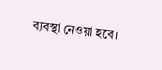ব্যবস্থা নেওয়া হবে।